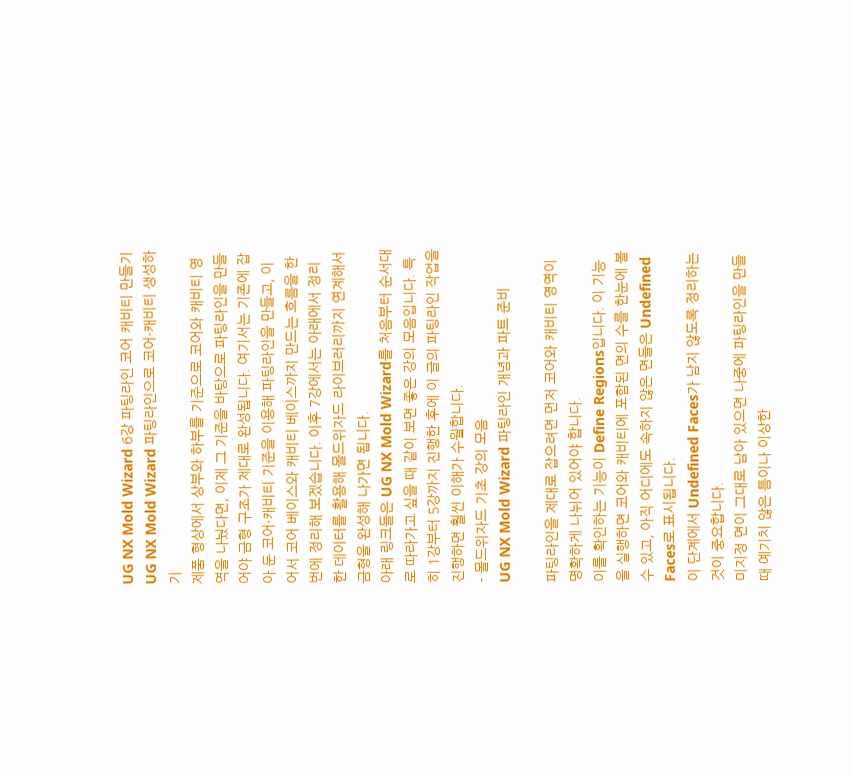UG NX Mold Wizard 6강 파팅라인 코어 캐비티 만들기
UG NX Mold Wizard 파팅라인으로 코어·캐비티 생성하기
제품 형상에서 상부와 하부를 기준으로 코어와 캐비티 영역을 나눴다면, 이제 그 기준을 바탕으로 파팅라인을 만들어야 금형 구조가 제대로 완성됩니다. 여기서는 기존에 잡아 둔 코어·캐비티 기준을 이용해 파팅라인을 만들고, 이어서 코어 베이스와 캐비티 베이스까지 만드는 흐름을 한 번에 정리해 보겠습니다. 이후 7강에서는 아래에서 정리한 데이터를 활용해 몰드위자드 라이브러리까지 연계해서 금형을 완성해 나가면 됩니다.
아래 링크들은 UG NX Mold Wizard를 처음부터 순서대로 따라가고 싶을 때 같이 보면 좋은 강의 모음입니다. 특히 1강부터 5강까지 진행한 후에 이 글의 파팅라인 작업을 진행하면 훨씬 이해가 수월합니다.
- 몰드위자드 기초 강의 모음
UG NX Mold Wizard 파팅라인 개념과 파트 준비

파팅라인을 제대로 잡으려면 먼저 코어와 캐비티 영역이 명확하게 나뉘어 있어야 합니다.
이를 확인하는 기능이 Define Regions입니다. 이 기능을 실행하면 코어와 캐비티에 포함된 면의 수를 한눈에 볼 수 있고, 아직 어디에도 속하지 않은 면들은 Undefined Faces로 표시됩니다.
이 단계에서 Undefined Faces가 남지 않도록 정리하는 것이 중요합니다.
미지정 면이 그대로 남아 있으면 나중에 파팅라인을 만들 때 예기치 않은 틈이나 이상한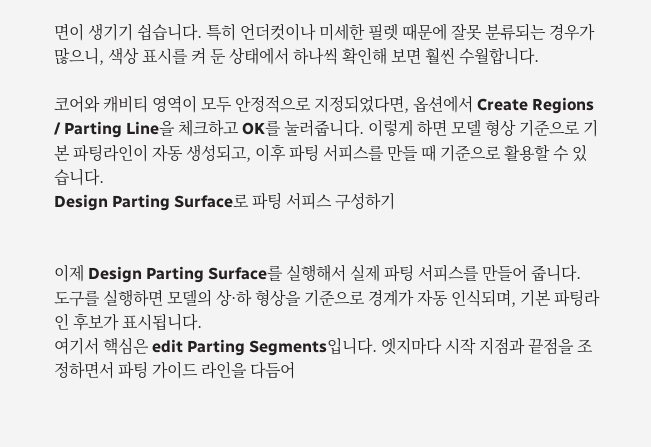면이 생기기 쉽습니다. 특히 언더컷이나 미세한 필렛 때문에 잘못 분류되는 경우가 많으니, 색상 표시를 켜 둔 상태에서 하나씩 확인해 보면 훨씬 수월합니다.

코어와 캐비티 영역이 모두 안정적으로 지정되었다면, 옵션에서 Create Regions / Parting Line을 체크하고 OK를 눌러줍니다. 이렇게 하면 모델 형상 기준으로 기본 파팅라인이 자동 생성되고, 이후 파팅 서피스를 만들 때 기준으로 활용할 수 있습니다.
Design Parting Surface로 파팅 서피스 구성하기


이제 Design Parting Surface를 실행해서 실제 파팅 서피스를 만들어 줍니다. 도구를 실행하면 모델의 상·하 형상을 기준으로 경계가 자동 인식되며, 기본 파팅라인 후보가 표시됩니다.
여기서 핵심은 edit Parting Segments입니다. 엣지마다 시작 지점과 끝점을 조정하면서 파팅 가이드 라인을 다듬어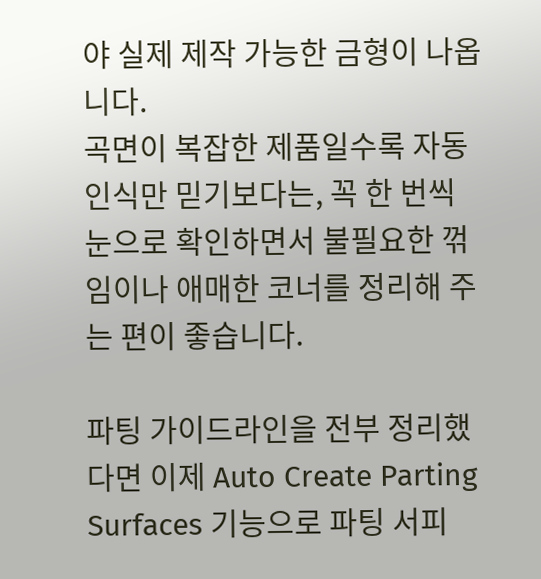야 실제 제작 가능한 금형이 나옵니다.
곡면이 복잡한 제품일수록 자동 인식만 믿기보다는, 꼭 한 번씩 눈으로 확인하면서 불필요한 꺾임이나 애매한 코너를 정리해 주는 편이 좋습니다.

파팅 가이드라인을 전부 정리했다면 이제 Auto Create Parting Surfaces 기능으로 파팅 서피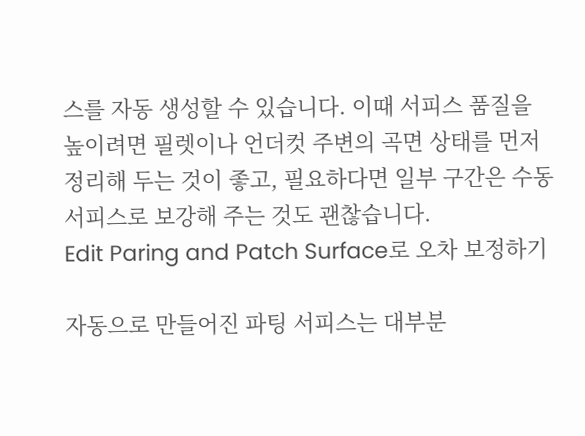스를 자동 생성할 수 있습니다. 이때 서피스 품질을 높이려면 필렛이나 언더컷 주변의 곡면 상태를 먼저 정리해 두는 것이 좋고, 필요하다면 일부 구간은 수동 서피스로 보강해 주는 것도 괜찮습니다.
Edit Paring and Patch Surface로 오차 보정하기

자동으로 만들어진 파팅 서피스는 대부분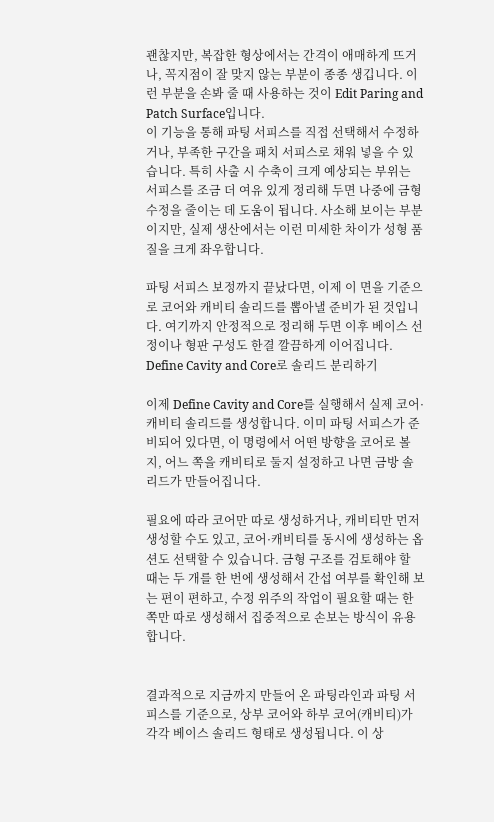괜찮지만, 복잡한 형상에서는 간격이 애매하게 뜨거나, 꼭지점이 잘 맞지 않는 부분이 종종 생깁니다. 이런 부분을 손봐 줄 때 사용하는 것이 Edit Paring and Patch Surface입니다.
이 기능을 통해 파팅 서피스를 직접 선택해서 수정하거나, 부족한 구간을 패치 서피스로 채워 넣을 수 있습니다. 특히 사출 시 수축이 크게 예상되는 부위는 서피스를 조금 더 여유 있게 정리해 두면 나중에 금형 수정을 줄이는 데 도움이 됩니다. 사소해 보이는 부분이지만, 실제 생산에서는 이런 미세한 차이가 성형 품질을 크게 좌우합니다.

파팅 서피스 보정까지 끝났다면, 이제 이 면을 기준으로 코어와 캐비티 솔리드를 뽑아낼 준비가 된 것입니다. 여기까지 안정적으로 정리해 두면 이후 베이스 선정이나 형판 구성도 한결 깔끔하게 이어집니다.
Define Cavity and Core로 솔리드 분리하기

이제 Define Cavity and Core를 실행해서 실제 코어·캐비티 솔리드를 생성합니다. 이미 파팅 서피스가 준비되어 있다면, 이 명령에서 어떤 방향을 코어로 볼지, 어느 쪽을 캐비티로 둘지 설정하고 나면 금방 솔리드가 만들어집니다.

필요에 따라 코어만 따로 생성하거나, 캐비티만 먼저 생성할 수도 있고, 코어·캐비티를 동시에 생성하는 옵션도 선택할 수 있습니다. 금형 구조를 검토해야 할 때는 두 개를 한 번에 생성해서 간섭 여부를 확인해 보는 편이 편하고, 수정 위주의 작업이 필요할 때는 한쪽만 따로 생성해서 집중적으로 손보는 방식이 유용합니다.


결과적으로 지금까지 만들어 온 파팅라인과 파팅 서피스를 기준으로, 상부 코어와 하부 코어(캐비티)가 각각 베이스 솔리드 형태로 생성됩니다. 이 상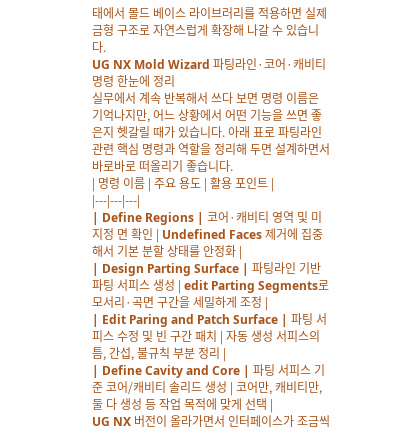태에서 몰드 베이스 라이브러리를 적용하면 실제 금형 구조로 자연스럽게 확장해 나갈 수 있습니다.
UG NX Mold Wizard 파팅라인·코어·캐비티 명령 한눈에 정리
실무에서 계속 반복해서 쓰다 보면 명령 이름은 기억나지만, 어느 상황에서 어떤 기능을 쓰면 좋은지 헷갈릴 때가 있습니다. 아래 표로 파팅라인 관련 핵심 명령과 역할을 정리해 두면 설계하면서 바로바로 떠올리기 좋습니다.
| 명령 이름 | 주요 용도 | 활용 포인트 |
|---|---|---|
| Define Regions | 코어·캐비티 영역 및 미지정 면 확인 | Undefined Faces 제거에 집중해서 기본 분할 상태를 안정화 |
| Design Parting Surface | 파팅라인 기반 파팅 서피스 생성 | edit Parting Segments로 모서리·곡면 구간을 세밀하게 조정 |
| Edit Paring and Patch Surface | 파팅 서피스 수정 및 빈 구간 패치 | 자동 생성 서피스의 틈, 간섭, 불규칙 부분 정리 |
| Define Cavity and Core | 파팅 서피스 기준 코어/캐비티 솔리드 생성 | 코어만, 캐비티만, 둘 다 생성 등 작업 목적에 맞게 선택 |
UG NX 버전이 올라가면서 인터페이스가 조금씩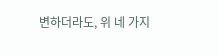변하더라도, 위 네 가지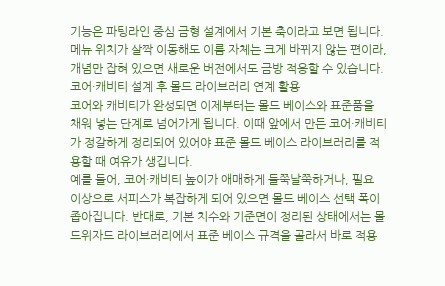기능은 파팅라인 중심 금형 설계에서 기본 축이라고 보면 됩니다. 메뉴 위치가 살짝 이동해도 이름 자체는 크게 바뀌지 않는 편이라, 개념만 잡혀 있으면 새로운 버전에서도 금방 적응할 수 있습니다.
코어·캐비티 설계 후 몰드 라이브러리 연계 활용
코어와 캐비티가 완성되면 이제부터는 몰드 베이스와 표준품을 채워 넣는 단계로 넘어가게 됩니다. 이때 앞에서 만든 코어·캐비티가 정갈하게 정리되어 있어야 표준 몰드 베이스 라이브러리를 적용할 때 여유가 생깁니다.
예를 들어, 코어·캐비티 높이가 애매하게 들쭉날쭉하거나, 필요 이상으로 서피스가 복잡하게 되어 있으면 몰드 베이스 선택 폭이 좁아집니다. 반대로, 기본 치수와 기준면이 정리된 상태에서는 몰드위자드 라이브러리에서 표준 베이스 규격을 골라서 바로 적용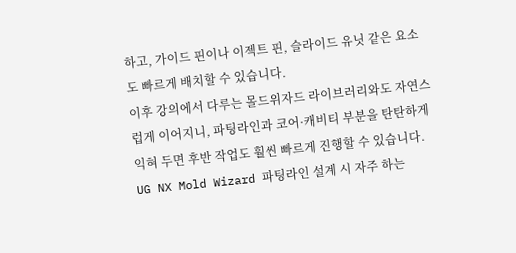하고, 가이드 핀이나 이젝트 핀, 슬라이드 유닛 같은 요소도 빠르게 배치할 수 있습니다.
이후 강의에서 다루는 몰드위자드 라이브러리와도 자연스럽게 이어지니, 파팅라인과 코어·캐비티 부분을 탄탄하게 익혀 두면 후반 작업도 훨씬 빠르게 진행할 수 있습니다.
UG NX Mold Wizard 파팅라인 설계 시 자주 하는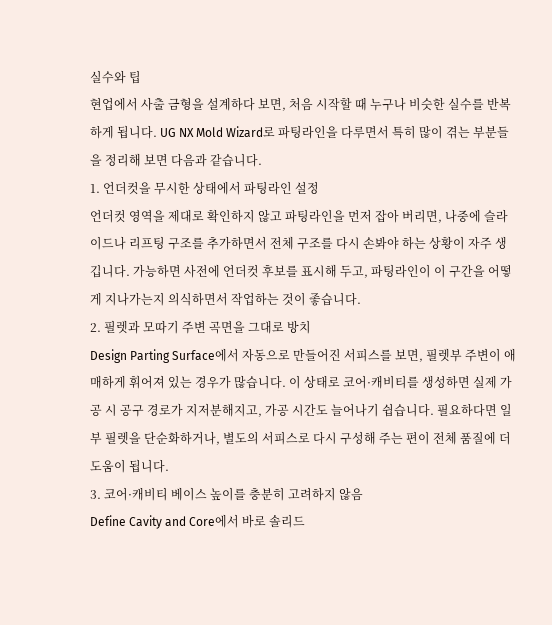실수와 팁
현업에서 사출 금형을 설계하다 보면, 처음 시작할 때 누구나 비슷한 실수를 반복하게 됩니다. UG NX Mold Wizard로 파팅라인을 다루면서 특히 많이 겪는 부분들을 정리해 보면 다음과 같습니다.
1. 언더컷을 무시한 상태에서 파팅라인 설정
언더컷 영역을 제대로 확인하지 않고 파팅라인을 먼저 잡아 버리면, 나중에 슬라이드나 리프팅 구조를 추가하면서 전체 구조를 다시 손봐야 하는 상황이 자주 생깁니다. 가능하면 사전에 언더컷 후보를 표시해 두고, 파팅라인이 이 구간을 어떻게 지나가는지 의식하면서 작업하는 것이 좋습니다.
2. 필렛과 모따기 주변 곡면을 그대로 방치
Design Parting Surface에서 자동으로 만들어진 서피스를 보면, 필렛부 주변이 애매하게 휘어져 있는 경우가 많습니다. 이 상태로 코어·캐비티를 생성하면 실제 가공 시 공구 경로가 지저분해지고, 가공 시간도 늘어나기 쉽습니다. 필요하다면 일부 필렛을 단순화하거나, 별도의 서피스로 다시 구성해 주는 편이 전체 품질에 더 도움이 됩니다.
3. 코어·캐비티 베이스 높이를 충분히 고려하지 않음
Define Cavity and Core에서 바로 솔리드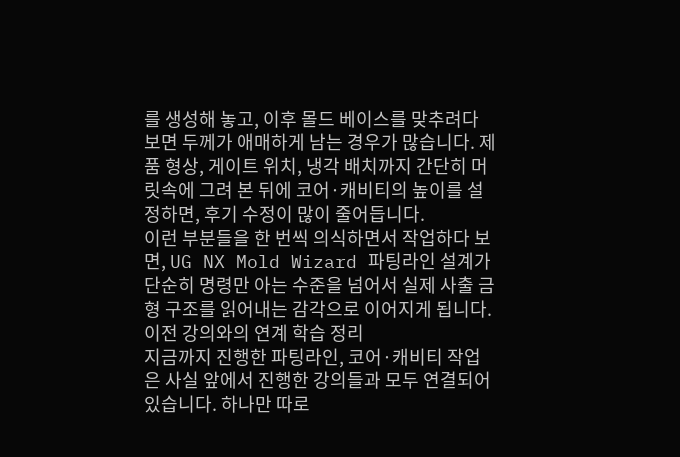를 생성해 놓고, 이후 몰드 베이스를 맞추려다 보면 두께가 애매하게 남는 경우가 많습니다. 제품 형상, 게이트 위치, 냉각 배치까지 간단히 머릿속에 그려 본 뒤에 코어·캐비티의 높이를 설정하면, 후기 수정이 많이 줄어듭니다.
이런 부분들을 한 번씩 의식하면서 작업하다 보면, UG NX Mold Wizard 파팅라인 설계가 단순히 명령만 아는 수준을 넘어서 실제 사출 금형 구조를 읽어내는 감각으로 이어지게 됩니다.
이전 강의와의 연계 학습 정리
지금까지 진행한 파팅라인, 코어·캐비티 작업은 사실 앞에서 진행한 강의들과 모두 연결되어 있습니다. 하나만 따로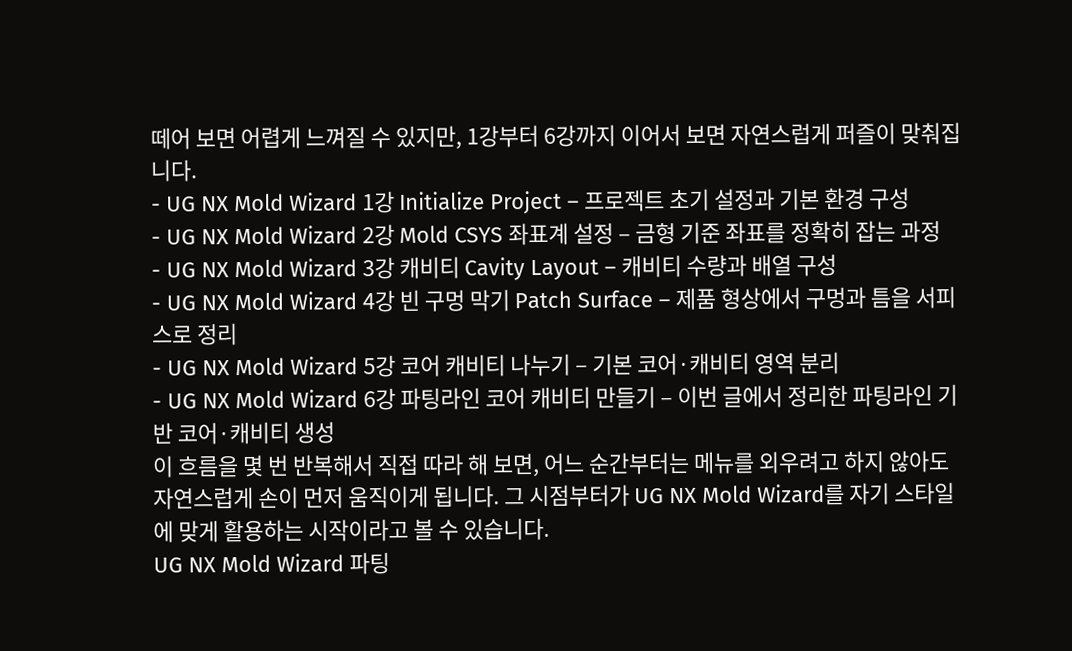떼어 보면 어렵게 느껴질 수 있지만, 1강부터 6강까지 이어서 보면 자연스럽게 퍼즐이 맞춰집니다.
- UG NX Mold Wizard 1강 Initialize Project – 프로젝트 초기 설정과 기본 환경 구성
- UG NX Mold Wizard 2강 Mold CSYS 좌표계 설정 – 금형 기준 좌표를 정확히 잡는 과정
- UG NX Mold Wizard 3강 캐비티 Cavity Layout – 캐비티 수량과 배열 구성
- UG NX Mold Wizard 4강 빈 구멍 막기 Patch Surface – 제품 형상에서 구멍과 틈을 서피스로 정리
- UG NX Mold Wizard 5강 코어 캐비티 나누기 – 기본 코어·캐비티 영역 분리
- UG NX Mold Wizard 6강 파팅라인 코어 캐비티 만들기 – 이번 글에서 정리한 파팅라인 기반 코어·캐비티 생성
이 흐름을 몇 번 반복해서 직접 따라 해 보면, 어느 순간부터는 메뉴를 외우려고 하지 않아도 자연스럽게 손이 먼저 움직이게 됩니다. 그 시점부터가 UG NX Mold Wizard를 자기 스타일에 맞게 활용하는 시작이라고 볼 수 있습니다.
UG NX Mold Wizard 파팅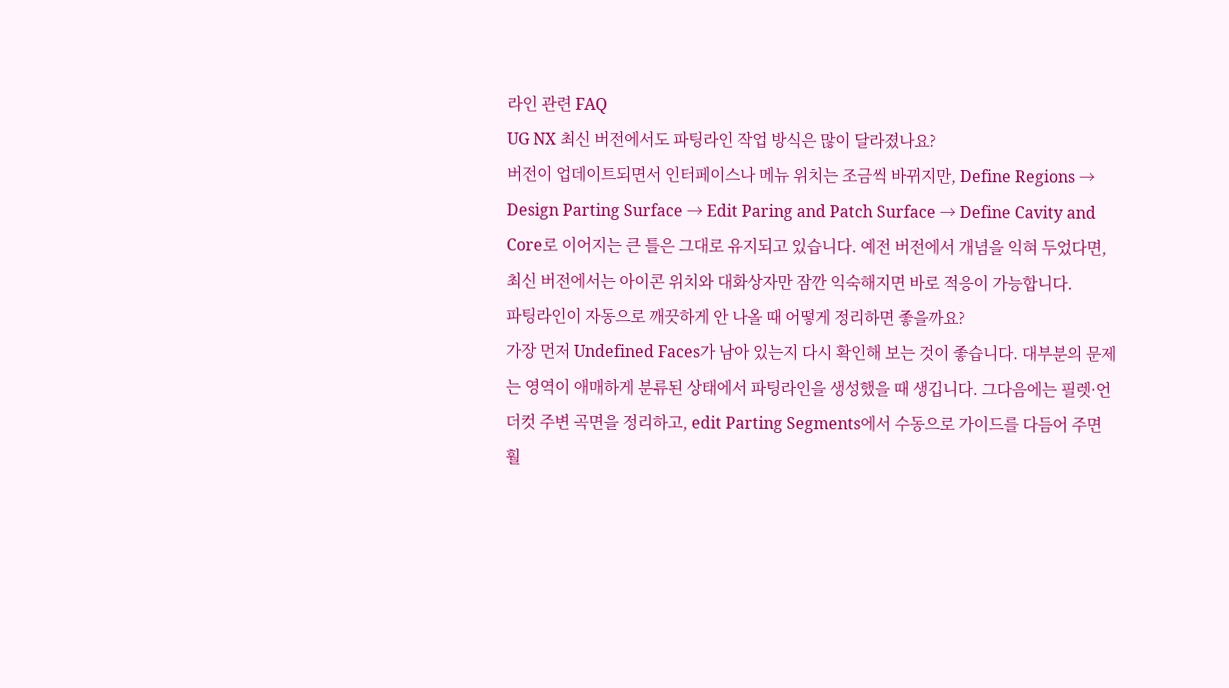라인 관련 FAQ
UG NX 최신 버전에서도 파팅라인 작업 방식은 많이 달라졌나요?
버전이 업데이트되면서 인터페이스나 메뉴 위치는 조금씩 바뀌지만, Define Regions → Design Parting Surface → Edit Paring and Patch Surface → Define Cavity and Core로 이어지는 큰 틀은 그대로 유지되고 있습니다. 예전 버전에서 개념을 익혀 두었다면, 최신 버전에서는 아이콘 위치와 대화상자만 잠깐 익숙해지면 바로 적응이 가능합니다.
파팅라인이 자동으로 깨끗하게 안 나올 때 어떻게 정리하면 좋을까요?
가장 먼저 Undefined Faces가 남아 있는지 다시 확인해 보는 것이 좋습니다. 대부분의 문제는 영역이 애매하게 분류된 상태에서 파팅라인을 생성했을 때 생깁니다. 그다음에는 필렛·언더컷 주변 곡면을 정리하고, edit Parting Segments에서 수동으로 가이드를 다듬어 주면 훨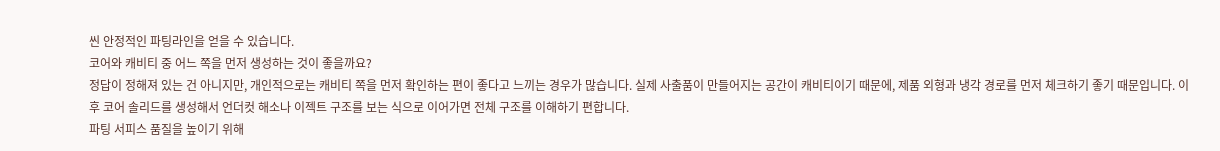씬 안정적인 파팅라인을 얻을 수 있습니다.
코어와 캐비티 중 어느 쪽을 먼저 생성하는 것이 좋을까요?
정답이 정해져 있는 건 아니지만, 개인적으로는 캐비티 쪽을 먼저 확인하는 편이 좋다고 느끼는 경우가 많습니다. 실제 사출품이 만들어지는 공간이 캐비티이기 때문에, 제품 외형과 냉각 경로를 먼저 체크하기 좋기 때문입니다. 이후 코어 솔리드를 생성해서 언더컷 해소나 이젝트 구조를 보는 식으로 이어가면 전체 구조를 이해하기 편합니다.
파팅 서피스 품질을 높이기 위해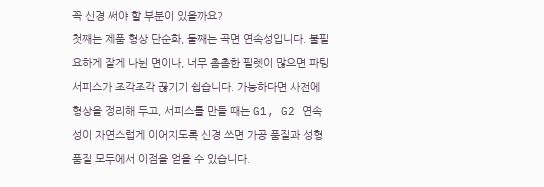꼭 신경 써야 할 부분이 있을까요?
첫째는 제품 형상 단순화, 둘째는 곡면 연속성입니다. 불필요하게 잘게 나뉜 면이나, 너무 촘촘한 필렛이 많으면 파팅 서피스가 조각조각 끊기기 쉽습니다. 가능하다면 사전에 형상을 정리해 두고, 서피스를 만들 때는 G1, G2 연속성이 자연스럽게 이어지도록 신경 쓰면 가공 품질과 성형 품질 모두에서 이점을 얻을 수 있습니다.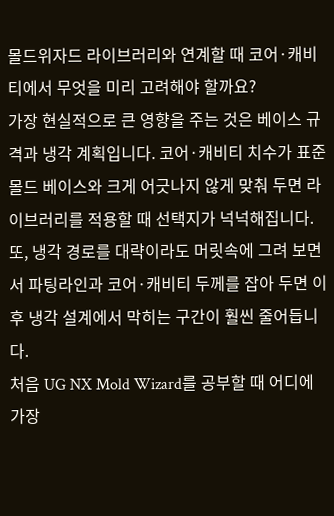몰드위자드 라이브러리와 연계할 때 코어·캐비티에서 무엇을 미리 고려해야 할까요?
가장 현실적으로 큰 영향을 주는 것은 베이스 규격과 냉각 계획입니다. 코어·캐비티 치수가 표준 몰드 베이스와 크게 어긋나지 않게 맞춰 두면 라이브러리를 적용할 때 선택지가 넉넉해집니다. 또, 냉각 경로를 대략이라도 머릿속에 그려 보면서 파팅라인과 코어·캐비티 두께를 잡아 두면 이후 냉각 설계에서 막히는 구간이 훨씬 줄어듭니다.
처음 UG NX Mold Wizard를 공부할 때 어디에 가장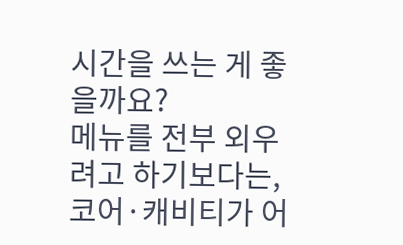시간을 쓰는 게 좋을까요?
메뉴를 전부 외우려고 하기보다는, 코어·캐비티가 어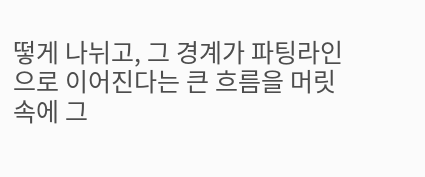떻게 나뉘고, 그 경계가 파팅라인으로 이어진다는 큰 흐름을 머릿속에 그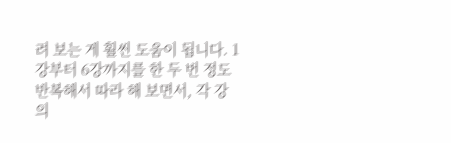려 보는 게 훨씬 도움이 됩니다. 1강부터 6강까지를 한 두 번 정도 반복해서 따라 해 보면서, 각 강의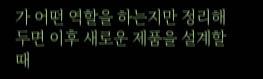가 어떤 역할을 하는지만 정리해 두면 이후 새로운 제품을 설계할 때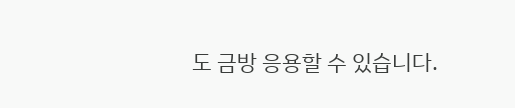도 금방 응용할 수 있습니다.